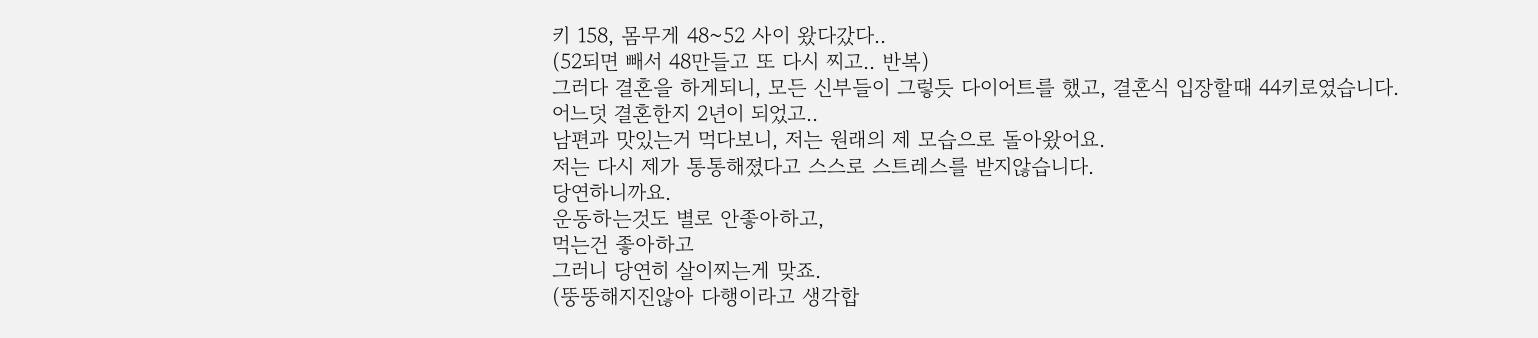키 158, 몸무게 48~52 사이 왔다갔다..
(52되면 빼서 48만들고 또 다시 찌고.. 반복)
그러다 결혼을 하게되니, 모든 신부들이 그렇듯 다이어트를 했고, 결혼식 입장할때 44키로였습니다.
어느덧 결혼한지 2년이 되었고..
남편과 맛있는거 먹다보니, 저는 원래의 제 모습으로 돌아왔어요.
저는 다시 제가 통통해졌다고 스스로 스트레스를 받지않습니다.
당연하니까요.
운동하는것도 별로 안좋아하고,
먹는건 좋아하고
그러니 당연히 살이찌는게 맞죠.
(뚱뚱해지진않아 다행이라고 생각합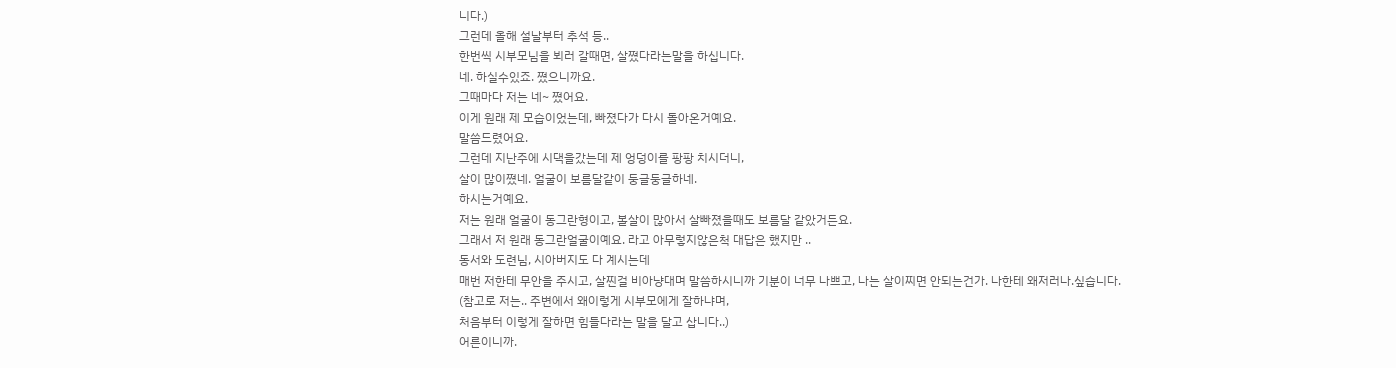니다.)
그런데 올해 설날부터 추석 등..
한번씩 시부모님을 뵈러 갈때면, 살쪘다라는말을 하십니다.
네. 하실수있죠. 쪘으니까요.
그때마다 저는 네~ 쪘어요.
이게 원래 제 모습이었는데, 빠졌다가 다시 돌아온거예요.
말씀드렸어요.
그런데 지난주에 시댁을갔는데 제 엉덩이를 팡팡 치시더니,
살이 많이쪘네. 얼굴이 보름달같이 둥글둥글하네.
하시는거예요.
저는 원래 얼굴이 동그란형이고, 볼살이 많아서 살빠졌을때도 보름달 같았거든요.
그래서 저 원래 동그란얼굴이예요. 라고 아무렇지않은척 대답은 했지만 ..
동서와 도련님, 시아버지도 다 계시는데
매번 저한테 무안을 주시고, 살찐걸 비아냥대며 말씀하시니까 기분이 너무 나쁘고, 나는 살이찌면 안되는건가. 나한테 왜저러나.싶습니다.
(참고로 저는.. 주변에서 왜이렇게 시부모에게 잘하냐며,
처음부터 이렇게 잘하면 힘들다라는 말을 달고 삽니다..)
어른이니까.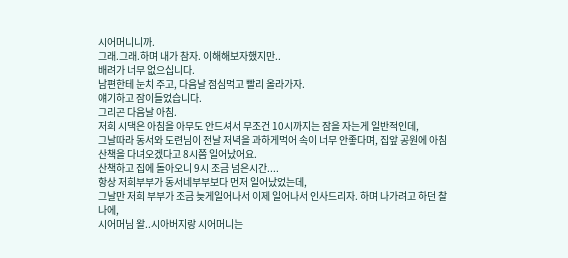시어머니니까.
그래.그래.하며 내가 참자. 이해해보자했지만..
배려가 너무 없으십니다.
남편한테 눈치 주고, 다음날 점심먹고 빨리 올라가자.
얘기하고 잠이들었습니다.
그리곤 다음날 아침.
저희 시댁은 아침을 아무도 안드셔서 무조건 10시까지는 잠을 자는게 일반적인데,
그날따라 동서와 도련님이 전날 저녁을 과하게먹어 속이 너무 안좋다며, 집앞 공원에 아침산책을 다녀오겠다고 8시쯤 일어났어요.
산책하고 집에 돌아오니 9시 조금 넘은시간....
항상 저희부부가 동서네부부보다 먼저 일어났었는데,
그날만 저희 부부가 조금 늦게일어나서 이제 일어나서 인사드리자. 하며 나가려고 하던 찰나에,
시어머님 왈..시아버지랑 시어머니는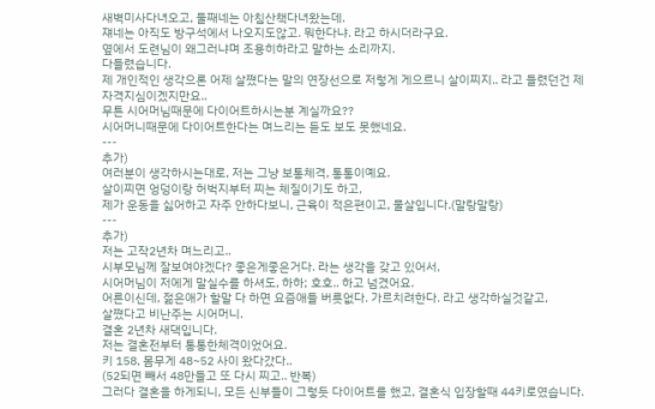새벽미사다녀오고, 둘째네는 아침산책다녀왔는데.
쟤네는 아직도 방구석에서 나오지도않고. 뭐한다냐. 라고 하시더라구요.
옆에서 도련님이 왜그러냐며 조용히하라고 말하는 소리까지.
다들렸습니다.
제 개인적인 생각으론 어제 살쪘다는 말의 연장선으로 저렇게 게으르니 살이찌지.. 라고 들렸던건 제 자격지심이겠지만요..
무튼 시어머님때문에 다이어트하시는분 계실까요??
시어머니때문에 다이어트한다는 며느리는 듣도 보도 못했네요.
---
추가)
여러분이 생각하시는대로, 저는 그냥 보통체격, 통통이예요.
살이찌면 엉덩이랑 허벅지부터 찌는 체질이기도 하고,
제가 운동을 싫어하고 자주 안하다보니, 근육이 적은편이고, 물살입니다.(말랑말랑)
---
추가)
저는 고작2년차 며느리고..
시부모님께 잘보여야겠다? 좋은게좋은거다. 라는 생각을 갖고 있어서,
시어머님이 저에게 말실수를 하셔도, 하하; 호호.. 하고 넘겼어요.
어른이신데, 젊은애가 할말 다 하면 요즘애들 버릇없다. 가르치려한다. 라고 생각하실것같고,
살쪘다고 비난주는 시어머니.
결혼 2년차 새댁입니다.
저는 결혼전부터 통통한체격이었어요.
키 158, 몸무게 48~52 사이 왔다갔다..
(52되면 빼서 48만들고 또 다시 찌고.. 반복)
그러다 결혼을 하게되니, 모든 신부들이 그렇듯 다이어트를 했고, 결혼식 입장할때 44키로였습니다.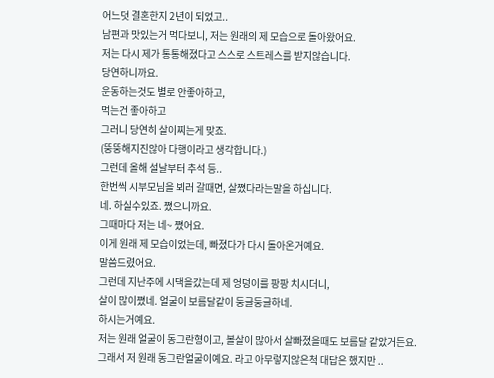어느덧 결혼한지 2년이 되었고..
남편과 맛있는거 먹다보니, 저는 원래의 제 모습으로 돌아왔어요.
저는 다시 제가 통통해졌다고 스스로 스트레스를 받지않습니다.
당연하니까요.
운동하는것도 별로 안좋아하고,
먹는건 좋아하고
그러니 당연히 살이찌는게 맞죠.
(뚱뚱해지진않아 다행이라고 생각합니다.)
그런데 올해 설날부터 추석 등..
한번씩 시부모님을 뵈러 갈때면, 살쪘다라는말을 하십니다.
네. 하실수있죠. 쪘으니까요.
그때마다 저는 네~ 쪘어요.
이게 원래 제 모습이었는데, 빠졌다가 다시 돌아온거예요.
말씀드렸어요.
그런데 지난주에 시댁을갔는데 제 엉덩이를 팡팡 치시더니,
살이 많이쪘네. 얼굴이 보름달같이 둥글둥글하네.
하시는거예요.
저는 원래 얼굴이 동그란형이고, 볼살이 많아서 살빠졌을때도 보름달 같았거든요.
그래서 저 원래 동그란얼굴이예요. 라고 아무렇지않은척 대답은 했지만 ..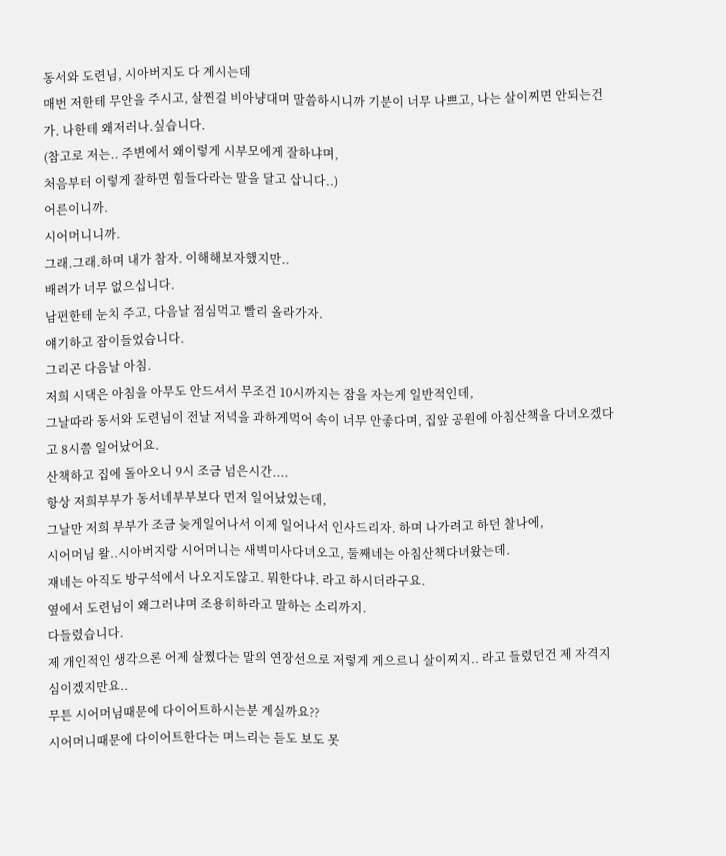동서와 도련님, 시아버지도 다 계시는데
매번 저한테 무안을 주시고, 살찐걸 비아냥대며 말씀하시니까 기분이 너무 나쁘고, 나는 살이찌면 안되는건가. 나한테 왜저러나.싶습니다.
(참고로 저는.. 주변에서 왜이렇게 시부모에게 잘하냐며,
처음부터 이렇게 잘하면 힘들다라는 말을 달고 삽니다..)
어른이니까.
시어머니니까.
그래.그래.하며 내가 참자. 이해해보자했지만..
배려가 너무 없으십니다.
남편한테 눈치 주고, 다음날 점심먹고 빨리 올라가자.
얘기하고 잠이들었습니다.
그리곤 다음날 아침.
저희 시댁은 아침을 아무도 안드셔서 무조건 10시까지는 잠을 자는게 일반적인데,
그날따라 동서와 도련님이 전날 저녁을 과하게먹어 속이 너무 안좋다며, 집앞 공원에 아침산책을 다녀오겠다고 8시쯤 일어났어요.
산책하고 집에 돌아오니 9시 조금 넘은시간....
항상 저희부부가 동서네부부보다 먼저 일어났었는데,
그날만 저희 부부가 조금 늦게일어나서 이제 일어나서 인사드리자. 하며 나가려고 하던 찰나에,
시어머님 왈..시아버지랑 시어머니는 새벽미사다녀오고, 둘째네는 아침산책다녀왔는데.
쟤네는 아직도 방구석에서 나오지도않고. 뭐한다냐. 라고 하시더라구요.
옆에서 도련님이 왜그러냐며 조용히하라고 말하는 소리까지.
다들렸습니다.
제 개인적인 생각으론 어제 살쪘다는 말의 연장선으로 저렇게 게으르니 살이찌지.. 라고 들렸던건 제 자격지심이겠지만요..
무튼 시어머님때문에 다이어트하시는분 계실까요??
시어머니때문에 다이어트한다는 며느리는 듣도 보도 못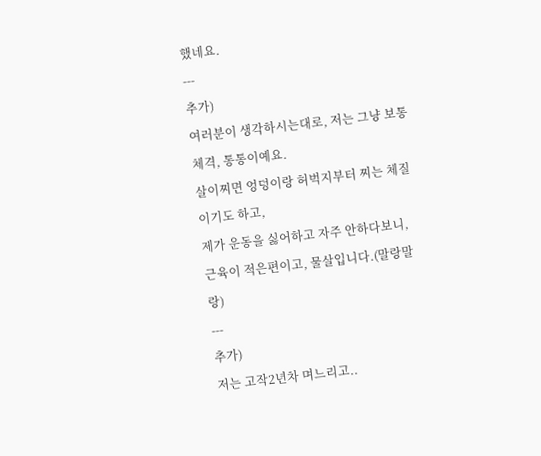했네요.
---
추가)
여러분이 생각하시는대로, 저는 그냥 보통체격, 통통이예요.
살이찌면 엉덩이랑 허벅지부터 찌는 체질이기도 하고,
제가 운동을 싫어하고 자주 안하다보니, 근육이 적은편이고, 물살입니다.(말랑말랑)
---
추가)
저는 고작2년차 며느리고..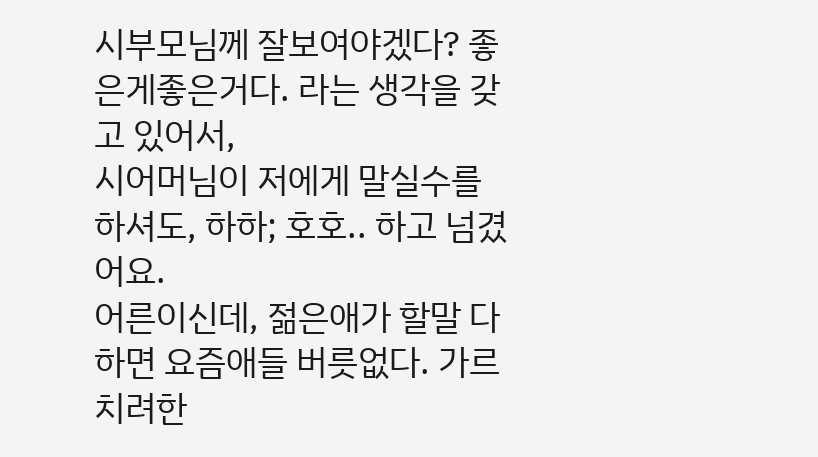시부모님께 잘보여야겠다? 좋은게좋은거다. 라는 생각을 갖고 있어서,
시어머님이 저에게 말실수를 하셔도, 하하; 호호.. 하고 넘겼어요.
어른이신데, 젊은애가 할말 다 하면 요즘애들 버릇없다. 가르치려한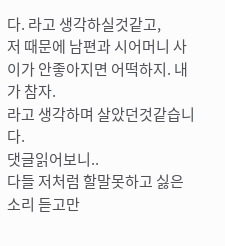다. 라고 생각하실것같고,
저 때문에 남편과 시어머니 사이가 안좋아지면 어떡하지. 내가 참자.
라고 생각하며 살았던것같습니다.
댓글읽어보니..
다들 저처럼 할말못하고 싫은소리 듣고만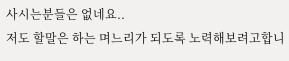사시는분들은 없네요..
저도 할말은 하는 며느리가 되도록 노력해보려고합니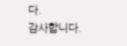다.
감사합니다.